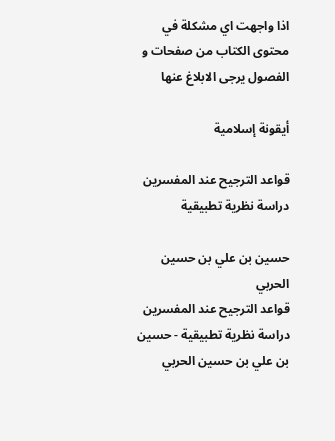اذا واجهت اي مشكلة في محتوى الكتاب من صفحات و الفصول يرجى الابلاغ عنها

أيقونة إسلامية

قواعد الترجيح عند المفسرين دراسة نظرية تطبيقية

حسين بن علي بن حسين الحربي
قواعد الترجيح عند المفسرين دراسة نظرية تطبيقية - حسين بن علي بن حسين الحربي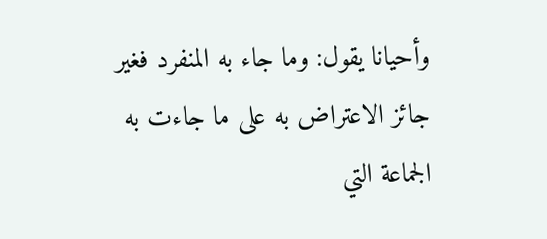وأحيانا يقول: وما جاء به المنفرد فغير جائز الاعتراض به على ما جاءت به الجماعة التي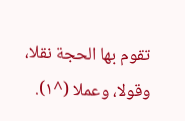تقوم بها الحجة نقلا، وقولا، وعملا (^١).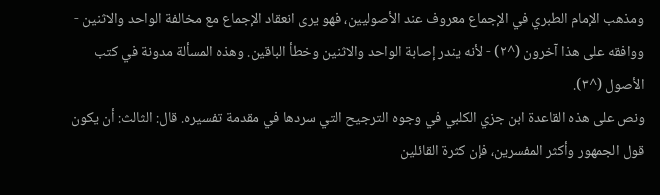ومذهب الإمام الطبري في الإجماع معروف عند الأصوليين، فهو يرى انعقاد الإجماع مع مخالفة الواحد والاثنين - ووافقه على هذا آخرون (^٢) - لأنه يندر إصابة الواحد والاثنين وخطأ الباقين. وهذه المسألة مدونة في كتب الأصول (^٣).
ونص على هذه القاعدة ابن جزي الكلبي في وجوه الترجيح التي سردها في مقدمة تفسيره. قال: الثالث: أن يكون قول الجمهور وأكثر المفسرين، فإن كثرة القائلين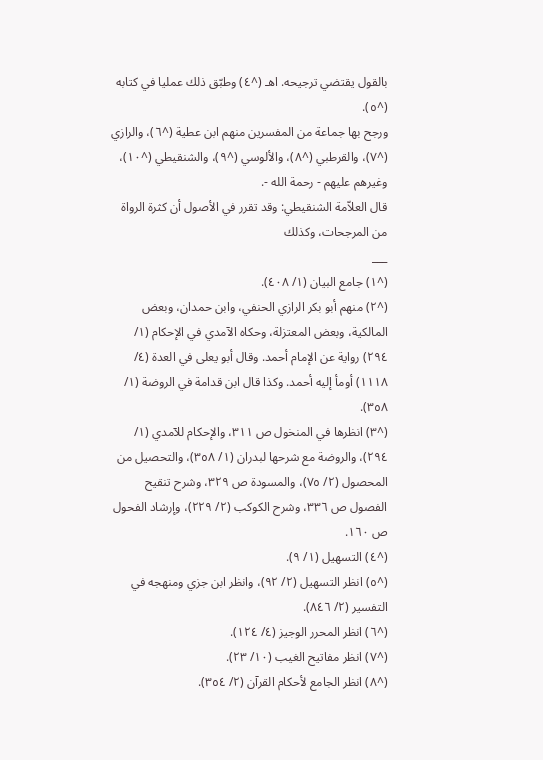بالقول يقتضي ترجيحه. اهـ (^٤) وطبّق ذلك عمليا في كتابه (^٥).
ورجح بها جماعة من المفسرين منهم ابن عطية (^٦)، والرازي (^٧)، والقرطبي (^٨)، والألوسي (^٩)، والشنقيطي (^١٠)، وغيرهم عليهم - رحمة الله -.
قال العلاّمة الشنقيطي: وقد تقرر في الأصول أن كثرة الرواة من المرجحات، وكذلك
___
(^١) جامع البيان (١/ ٤٠٨).
(^٢) منهم أبو بكر الرازي الحنفي، وابن حمدان، وبعض المالكية، وبعض المعتزلة، وحكاه الآمدي في الإحكام (١/ ٢٩٤) رواية عن الإمام أحمد. وقال أبو يعلى في العدة (٤/ ١١١٨) أومأ إليه أحمد. وكذا قال ابن قدامة في الروضة (١/ ٣٥٨).
(^٣) انظرها في المنخول ص ٣١١، والإحكام للآمدي (١/ ٢٩٤)، والروضة مع شرحها لبدران (١/ ٣٥٨)، والتحصيل من المحصول (٢/ ٧٥)، والمسودة ص ٣٢٩، وشرح تنقيح الفصول ص ٣٣٦، وشرح الكوكب (٢/ ٢٢٩)، وإرشاد الفحول ص ١٦٠.
(^٤) التسهيل (١/ ٩).
(^٥) انظر التسهيل (٢/ ٩٢)، وانظر ابن جزي ومنهجه في التفسير (٢/ ٨٤٦).
(^٦) انظر المحرر الوجيز (٤/ ١٢٤).
(^٧) انظر مفاتيح الغيب (١٠/ ٢٣).
(^٨) انظر الجامع لأحكام القرآن (٢/ ٣٥٤).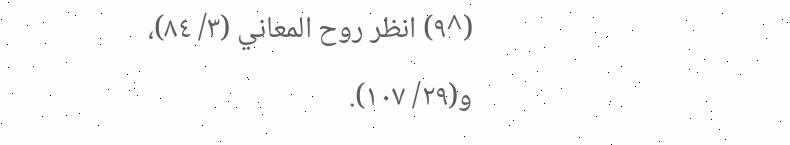(^٩) انظر روح المعاني (٣/ ٨٤)، و(٢٩/ ١٠٧).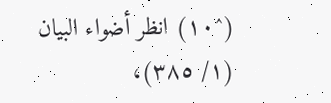(^١٠) انظر أضواء البيان (١/ ٣٨٥)،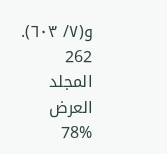و(٧/ ٦٠٣).
262
المجلد
العرض
78%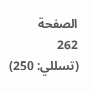الصفحة
262
(تسللي: 250)